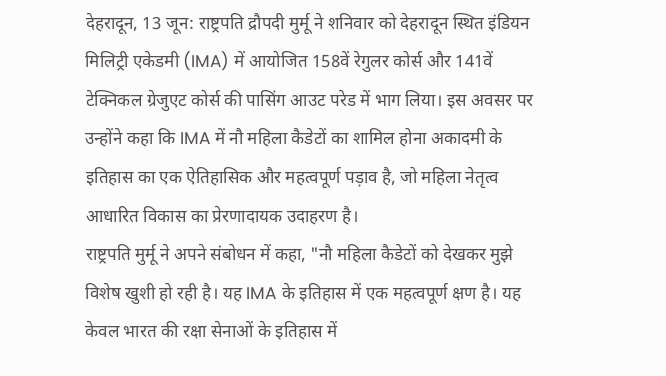देहरादून, 13 जून: राष्ट्रपति द्रौपदी मुर्मू ने शनिवार को देहरादून स्थित इंडियन मिलिट्री एकेडमी (IMA) में आयोजित 158वें रेगुलर कोर्स और 141वें टेक्निकल ग्रेजुएट कोर्स की पासिंग आउट परेड में भाग लिया। इस अवसर पर उन्होंने कहा कि IMA में नौ महिला कैडेटों का शामिल होना अकादमी के इतिहास का एक ऐतिहासिक और महत्वपूर्ण पड़ाव है, जो महिला नेतृत्व आधारित विकास का प्रेरणादायक उदाहरण है।
राष्ट्रपति मुर्मू ने अपने संबोधन में कहा, "नौ महिला कैडेटों को देखकर मुझे विशेष खुशी हो रही है। यह IMA के इतिहास में एक महत्वपूर्ण क्षण है। यह केवल भारत की रक्षा सेनाओं के इतिहास में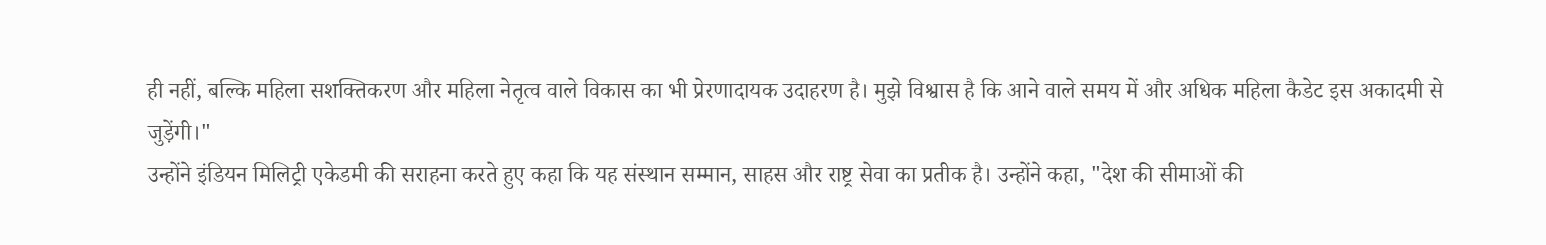ही नहीं, बल्कि महिला सशक्तिकरण और महिला नेतृत्व वाले विकास का भी प्रेरणादायक उदाहरण है। मुझे विश्वास है कि आने वाले समय में और अधिक महिला कैडेट इस अकादमी से जुड़ेंगी।"
उन्होंने इंडियन मिलिट्री एकेडमी की सराहना करते हुए कहा कि यह संस्थान सम्मान, साहस और राष्ट्र सेवा का प्रतीक है। उन्होंने कहा, "देश की सीमाओं की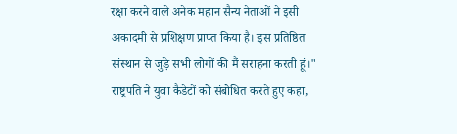रक्षा करने वाले अनेक महान सैन्य नेताओं ने इसी अकादमी से प्रशिक्षण प्राप्त किया है। इस प्रतिष्ठित संस्थान से जुड़े सभी लोगों की मैं सराहना करती हूं।"
राष्ट्रपति ने युवा कैडेटों को संबोधित करते हुए कहा,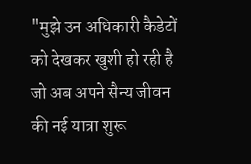"मुझे उन अधिकारी कैडेटों को देखकर खुशी हो रही है जो अब अपने सैन्य जीवन की नई यात्रा शुरू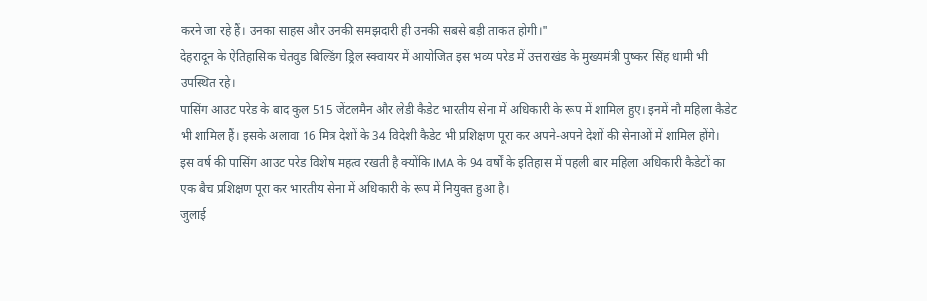करने जा रहे हैं। उनका साहस और उनकी समझदारी ही उनकी सबसे बड़ी ताकत होगी।"
देहरादून के ऐतिहासिक चेतवुड बिल्डिंग ड्रिल स्क्वायर में आयोजित इस भव्य परेड में उत्तराखंड के मुख्यमंत्री पुष्कर सिंह धामी भी उपस्थित रहे।
पासिंग आउट परेड के बाद कुल 515 जेंटलमैन और लेडी कैडेट भारतीय सेना में अधिकारी के रूप में शामिल हुए। इनमें नौ महिला कैडेट भी शामिल हैं। इसके अलावा 16 मित्र देशों के 34 विदेशी कैडेट भी प्रशिक्षण पूरा कर अपने-अपने देशों की सेनाओं में शामिल होंगे।
इस वर्ष की पासिंग आउट परेड विशेष महत्व रखती है क्योंकि IMA के 94 वर्षों के इतिहास में पहली बार महिला अधिकारी कैडेटों का एक बैच प्रशिक्षण पूरा कर भारतीय सेना में अधिकारी के रूप में नियुक्त हुआ है।
जुलाई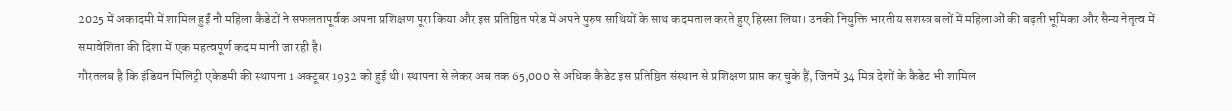2025 में अकादमी में शामिल हुईं नौ महिला कैडेटों ने सफलतापूर्वक अपना प्रशिक्षण पूरा किया और इस प्रतिष्ठित परेड में अपने पुरुष साथियों के साथ कदमताल करते हुए हिस्सा लिया। उनकी नियुक्ति भारतीय सशस्त्र बलों में महिलाओं की बढ़ती भूमिका और सैन्य नेतृत्व में समावेशिता की दिशा में एक महत्वपूर्ण कदम मानी जा रही है।
गौरतलब है कि इंडियन मिलिट्री एकेडमी की स्थापना 1 अक्टूबर 1932 को हुई थी। स्थापना से लेकर अब तक 65,000 से अधिक कैडेट इस प्रतिष्ठित संस्थान से प्रशिक्षण प्राप्त कर चुके हैं, जिनमें 34 मित्र देशों के कैडेट भी शामिल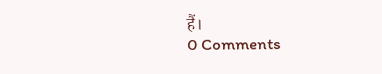हैं।
0 Comments